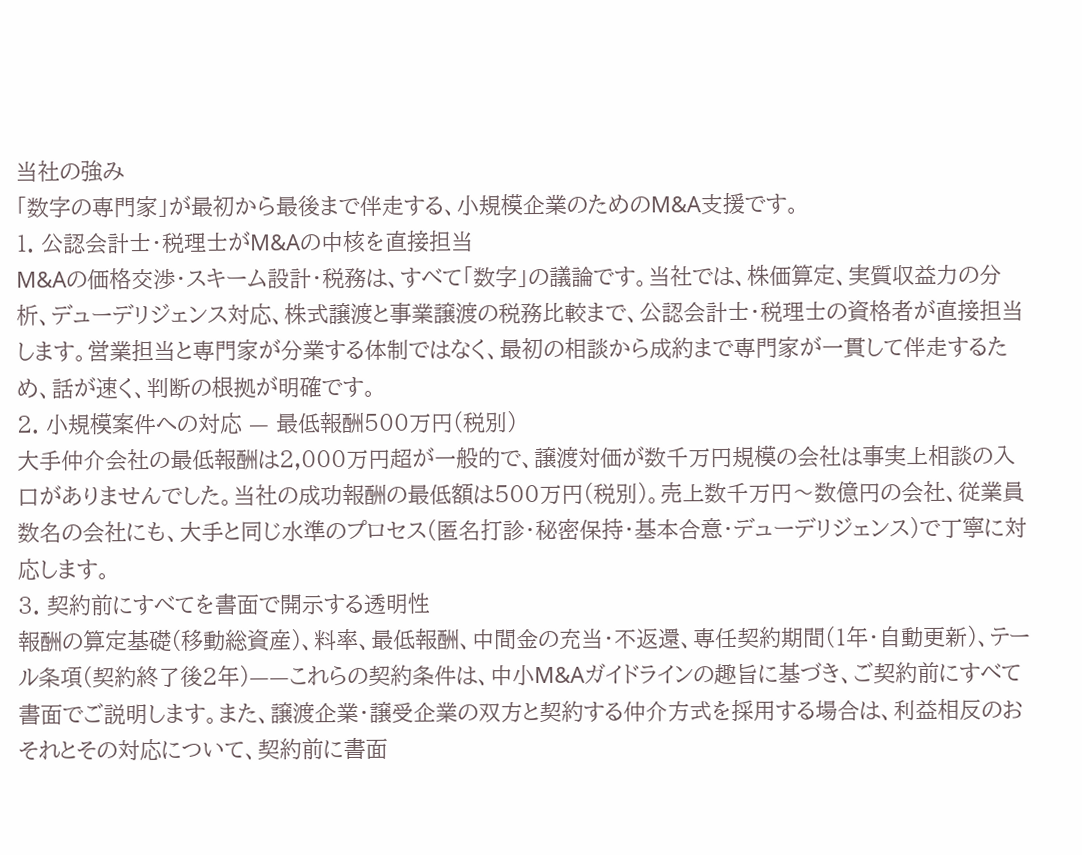当社の強み
「数字の専門家」が最初から最後まで伴走する、小規模企業のためのM&A支援です。
1. 公認会計士・税理士がM&Aの中核を直接担当
M&Aの価格交渉・スキーム設計・税務は、すべて「数字」の議論です。当社では、株価算定、実質収益力の分析、デューデリジェンス対応、株式譲渡と事業譲渡の税務比較まで、公認会計士・税理士の資格者が直接担当します。営業担当と専門家が分業する体制ではなく、最初の相談から成約まで専門家が一貫して伴走するため、話が速く、判断の根拠が明確です。
2. 小規模案件への対応 — 最低報酬500万円(税別)
大手仲介会社の最低報酬は2,000万円超が一般的で、譲渡対価が数千万円規模の会社は事実上相談の入口がありませんでした。当社の成功報酬の最低額は500万円(税別)。売上数千万円〜数億円の会社、従業員数名の会社にも、大手と同じ水準のプロセス(匿名打診・秘密保持・基本合意・デューデリジェンス)で丁寧に対応します。
3. 契約前にすべてを書面で開示する透明性
報酬の算定基礎(移動総資産)、料率、最低報酬、中間金の充当・不返還、専任契約期間(1年・自動更新)、テール条項(契約終了後2年)——これらの契約条件は、中小M&Aガイドラインの趣旨に基づき、ご契約前にすべて書面でご説明します。また、譲渡企業・譲受企業の双方と契約する仲介方式を採用する場合は、利益相反のおそれとその対応について、契約前に書面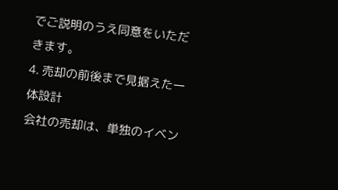でご説明のうえ同意をいただきます。
4. 売却の前後まで見据えた一体設計
会社の売却は、単独のイベン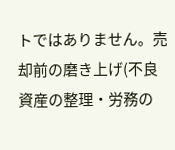トではありません。売却前の磨き上げ(不良資産の整理・労務の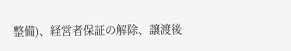整備)、経営者保証の解除、譲渡後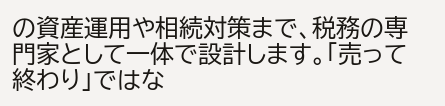の資産運用や相続対策まで、税務の専門家として一体で設計します。「売って終わり」ではな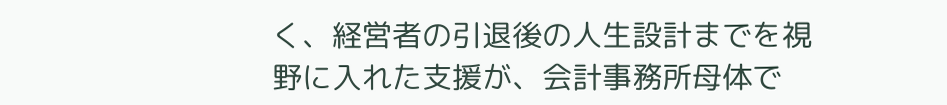く、経営者の引退後の人生設計までを視野に入れた支援が、会計事務所母体で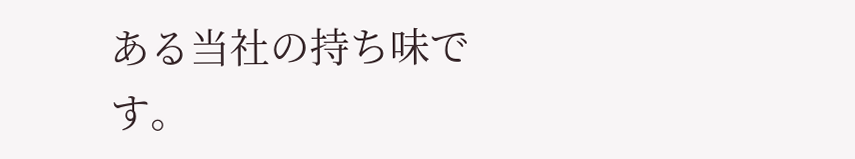ある当社の持ち味です。